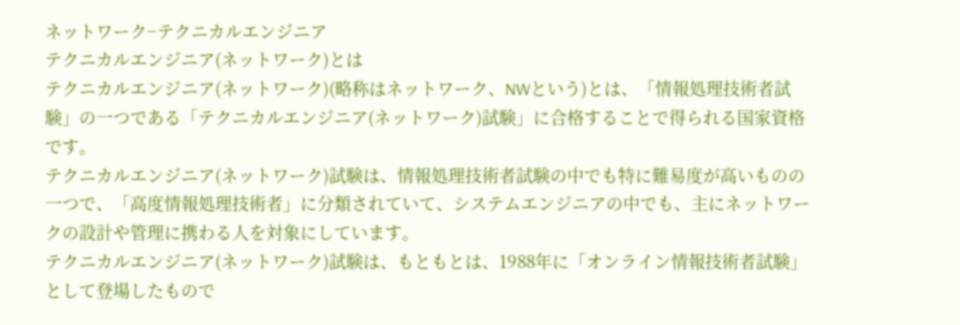ネットワーク−テクニカルエンジニア
テクニカルエンジニア(ネットワーク)とは
テクニカルエンジニア(ネットワーク)(略称はネットワーク、NWという)とは、「情報処理技術者試験」の一つである「テクニカルエンジニア(ネットワーク)試験」に合格することで得られる国家資格です。
テクニカルエンジニア(ネットワーク)試験は、情報処理技術者試験の中でも特に難易度が高いものの一つで、「高度情報処理技術者」に分類されていて、システムエンジニアの中でも、主にネットワークの設計や管理に携わる人を対象にしています。
テクニカルエンジニア(ネットワーク)試験は、もともとは、1988年に「オンライン情報技術者試験」として登場したもので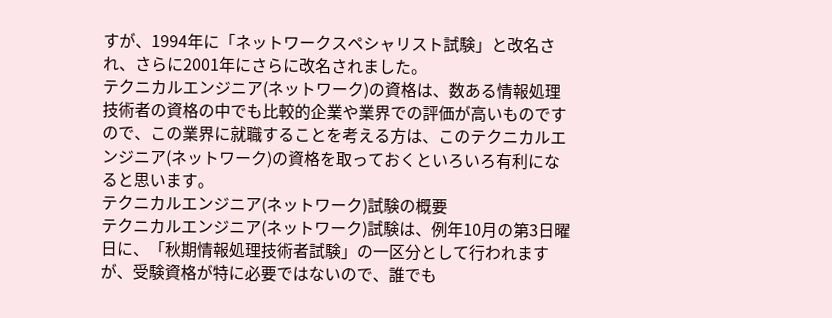すが、1994年に「ネットワークスペシャリスト試験」と改名され、さらに2001年にさらに改名されました。
テクニカルエンジニア(ネットワーク)の資格は、数ある情報処理技術者の資格の中でも比較的企業や業界での評価が高いものですので、この業界に就職することを考える方は、このテクニカルエンジニア(ネットワーク)の資格を取っておくといろいろ有利になると思います。
テクニカルエンジニア(ネットワーク)試験の概要
テクニカルエンジニア(ネットワーク)試験は、例年10月の第3日曜日に、「秋期情報処理技術者試験」の一区分として行われますが、受験資格が特に必要ではないので、誰でも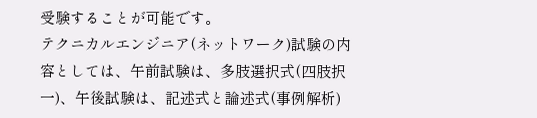受験することが可能です。
テクニカルエンジニア(ネットワーク)試験の内容としては、午前試験は、多肢選択式(四肢択一)、午後試験は、記述式と論述式(事例解析)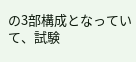の3部構成となっていて、試験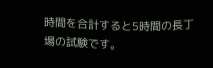時間を合計すると5時間の長丁場の試験です。